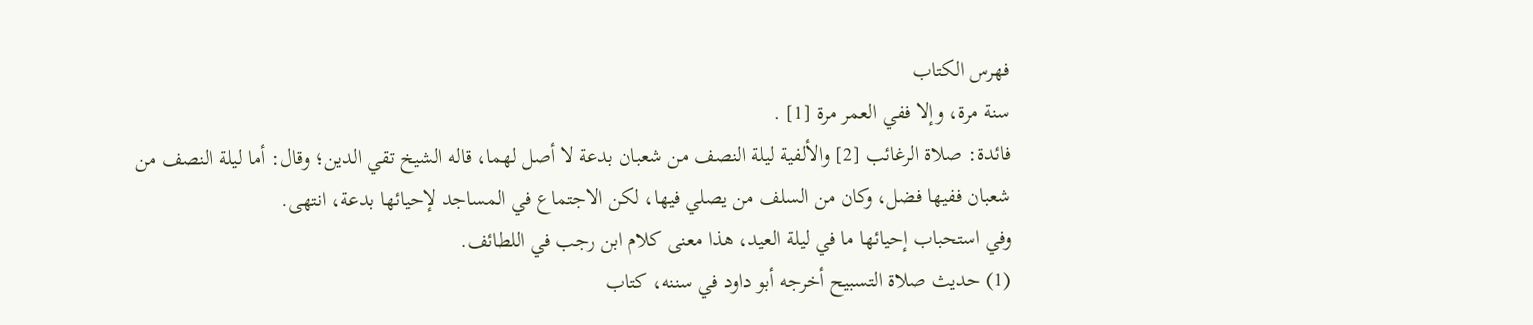فهرس الكتاب
سنة مرة، وإلا ففي العمر مرة [1] .
فائدة: صلاة الرغائب [2] والألفية ليلة النصف من شعبان بدعة لا أصل لهما، قاله الشيخ تقي الدين؛ وقال: أما ليلة النصف من شعبان ففيها فضل، وكان من السلف من يصلي فيها، لكن الاجتماع في المساجد لإحيائها بدعة، انتهى.
وفي استحباب إحيائها ما في ليلة العيد، هذا معنى كلام ابن رجب في اللطائف.
(1) حديث صلاة التسبيح أخرجه أبو داود في سننه، كتاب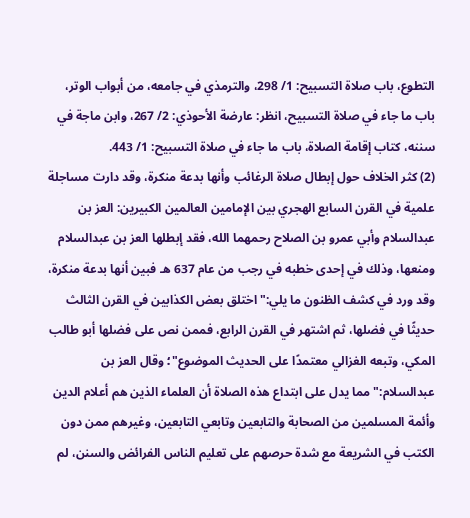التطوع، باب صلاة التسبيح: 1/ 298، والترمذي في جامعه، من أبواب الوتر، باب ما جاء في صلاة التسبيح، انظر: عارضة الأحوذي: 2/ 267، وابن ماجة في سننه، كتاب إقامة الصلاة، باب ما جاء في صلاة التسبيح: 1/ 443.
(2) كثر الخلاف حول إبطال صلاة الرغائب وأنها بدعة منكرة، وقد دارت مساجلة علمية في القرن السابع الهجري بين الإمامين العالمين الكبيرين: العز بن عبدالسلام وأبي عمرو بن الصلاح رحمهما الله، فقد إبطلها العز بن عبدالسلام ومنعها، وذلك في إحدى خطبه في رجب من عام 637 هـ فبين أنها بدعة منكرة، وقد ورد في كشف الظنون ما يلي:"اختلق بعض الكذابين في القرن الثالث حديثًا في فضلها، ثم اشتهر في القرن الرابع، فممن نص على فضلها أبو طالب المكي، وتبعه الغزالي معتمدًا على الحديث الموضوع"؛ وقال العز بن عبدالسلام:"مما يدل على ابتداع هذه الصلاة أن العلماء الذين هم أعلام الدين وأئمة المسلمين من الصحابة والتابعين وتابعي التابعين، وغيرهم ممن دون الكتب في الشريعة مع شدة حرصهم على تعليم الناس الفرائض والسنن، لم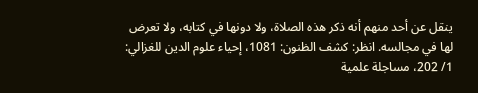ينقل عن أحد منهم أنه ذكر هذه الصلاة، ولا دونها في كتابه، ولا تعرض لها في مجالسه. انظر: كشف الظنون: 1081، إحياء علوم الدين للغزالي: 1/ 202، مساجلة علمية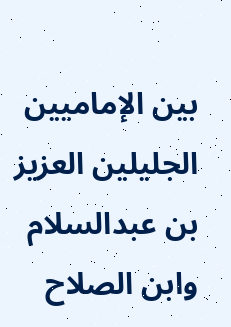بين الإماميين الجليلين العزيز بن عبدالسلام وابن الصلاح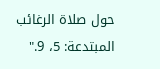حول صلاة الرغائب المبتدعة: 5، 9."